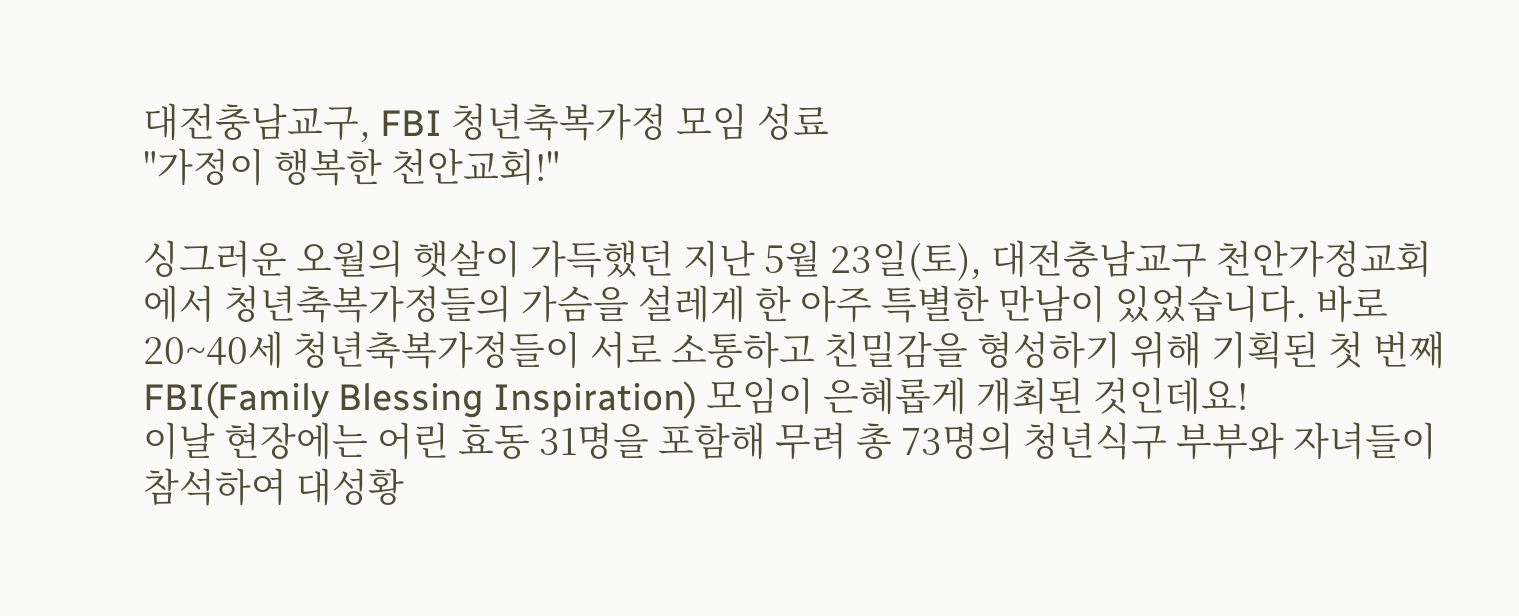대전충남교구, FBI 청년축복가정 모임 성료
"가정이 행복한 천안교회!"

싱그러운 오월의 햇살이 가득했던 지난 5월 23일(토), 대전충남교구 천안가정교회에서 청년축복가정들의 가슴을 설레게 한 아주 특별한 만남이 있었습니다. 바로 20~40세 청년축복가정들이 서로 소통하고 친밀감을 형성하기 위해 기획된 첫 번째 FBI(Family Blessing Inspiration) 모임이 은혜롭게 개최된 것인데요!
이날 현장에는 어린 효동 31명을 포함해 무려 총 73명의 청년식구 부부와 자녀들이 참석하여 대성황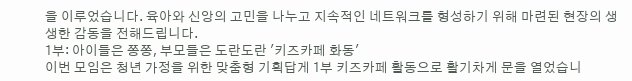을 이루었습니다. 육아와 신앙의 고민을 나누고 지속적인 네트워크를 형성하기 위해 마련된 현장의 생생한 감동을 전해드립니다.
1부: 아이들은 쫑쫑, 부모들은 도란도란 '키즈카페 화동'
이번 모임은 청년 가정을 위한 맞춤형 기획답게 1부 키즈카페 활동으로 활기차게 문을 열었습니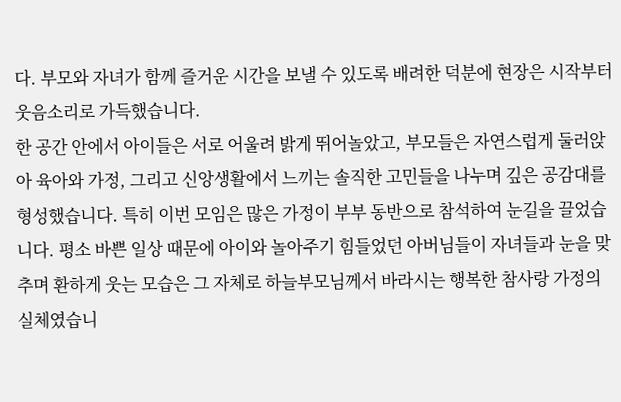다. 부모와 자녀가 함께 즐거운 시간을 보낼 수 있도록 배려한 덕분에 현장은 시작부터 웃음소리로 가득했습니다.
한 공간 안에서 아이들은 서로 어울려 밝게 뛰어놀았고, 부모들은 자연스럽게 둘러앉아 육아와 가정, 그리고 신앙생활에서 느끼는 솔직한 고민들을 나누며 깊은 공감대를 형성했습니다. 특히 이번 모임은 많은 가정이 부부 동반으로 참석하여 눈길을 끌었습니다. 평소 바쁜 일상 때문에 아이와 놀아주기 힘들었던 아버님들이 자녀들과 눈을 맞추며 환하게 웃는 모습은 그 자체로 하늘부모님께서 바라시는 행복한 참사랑 가정의 실체였습니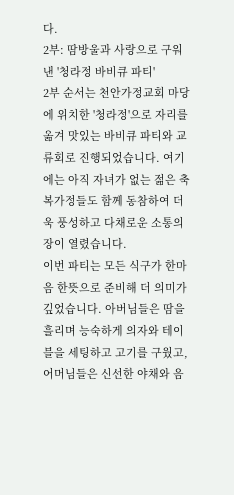다.
2부: 땀방울과 사랑으로 구워낸 '청라정 바비큐 파티'
2부 순서는 천안가정교회 마당에 위치한 '청라정'으로 자리를 옮겨 맛있는 바비큐 파티와 교류회로 진행되었습니다. 여기에는 아직 자녀가 없는 젊은 축복가정들도 함께 동참하여 더욱 풍성하고 다채로운 소통의 장이 열렸습니다.
이번 파티는 모든 식구가 한마음 한뜻으로 준비해 더 의미가 깊었습니다. 아버님들은 땀을 흘리며 능숙하게 의자와 테이블을 세팅하고 고기를 구웠고, 어머님들은 신선한 야채와 음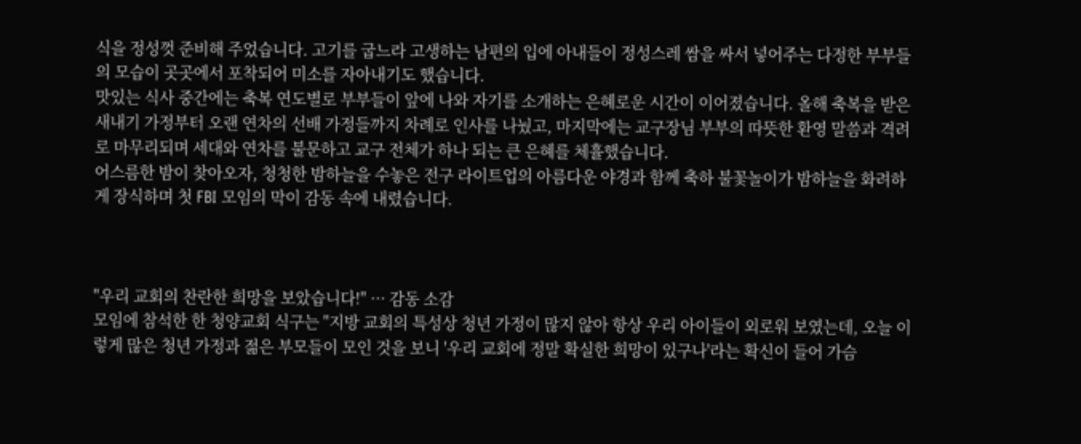식을 정성껏 준비해 주었습니다. 고기를 굽느라 고생하는 남편의 입에 아내들이 정성스레 쌈을 싸서 넣어주는 다정한 부부들의 모습이 곳곳에서 포착되어 미소를 자아내기도 했습니다.
맛있는 식사 중간에는 축복 연도별로 부부들이 앞에 나와 자기를 소개하는 은혜로운 시간이 이어졌습니다. 올해 축복을 받은 새내기 가정부터 오랜 연차의 선배 가정들까지 차례로 인사를 나눴고, 마지막에는 교구장님 부부의 따뜻한 환영 말씀과 격려로 마무리되며 세대와 연차를 불문하고 교구 전체가 하나 되는 큰 은혜를 체휼했습니다.
어스름한 밤이 찾아오자, 청청한 밤하늘을 수놓은 전구 라이트업의 아름다운 야경과 함께 축하 불꽃놀이가 밤하늘을 화려하게 장식하며 첫 FBI 모임의 막이 감동 속에 내렸습니다.



"우리 교회의 찬란한 희망을 보았습니다!" ··· 감동 소감
모임에 참석한 한 청양교회 식구는 "지방 교회의 특성상 청년 가정이 많지 않아 항상 우리 아이들이 외로워 보였는데, 오늘 이렇게 많은 청년 가정과 젊은 부모들이 모인 것을 보니 '우리 교회에 정말 확실한 희망이 있구나'라는 확신이 들어 가슴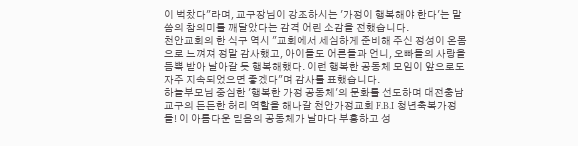이 벅찼다"라며, 교구장님이 강조하시는 '가정이 행복해야 한다'는 말씀의 참의미를 깨달았다는 감격 어린 소감을 전했습니다.
천안교회의 한 식구 역시 "교회에서 세심하게 준비해 주신 정성이 온몸으로 느껴져 정말 감사했고, 아이들도 어른들과 언니, 오빠들의 사랑을 듬뿍 받아 날아갈 듯 행복해했다. 이런 행복한 공동체 모임이 앞으로도 자주 지속되었으면 좋겠다"며 감사를 표했습니다.
하늘부모님 중심한 '행복한 가정 공동체'의 문화를 선도하며 대전충남교구의 든든한 허리 역할을 해나갈 천안가정교회 F.B.I 청년축복가정들! 이 아름다운 믿음의 공동체가 날마다 부흥하고 성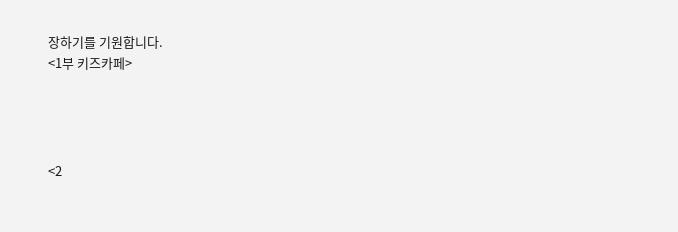장하기를 기원합니다.
<1부 키즈카페>




<2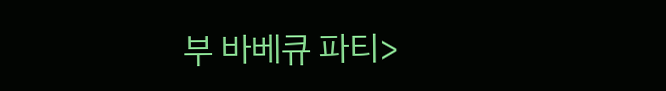부 바베큐 파티>